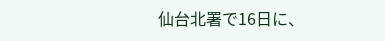仙台北署で16日に、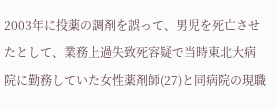2003年に投薬の調剤を誤って、男児を死亡させたとして、業務上過失致死容疑で当時東北大病院に勤務していた女性薬剤師(27)と同病院の現職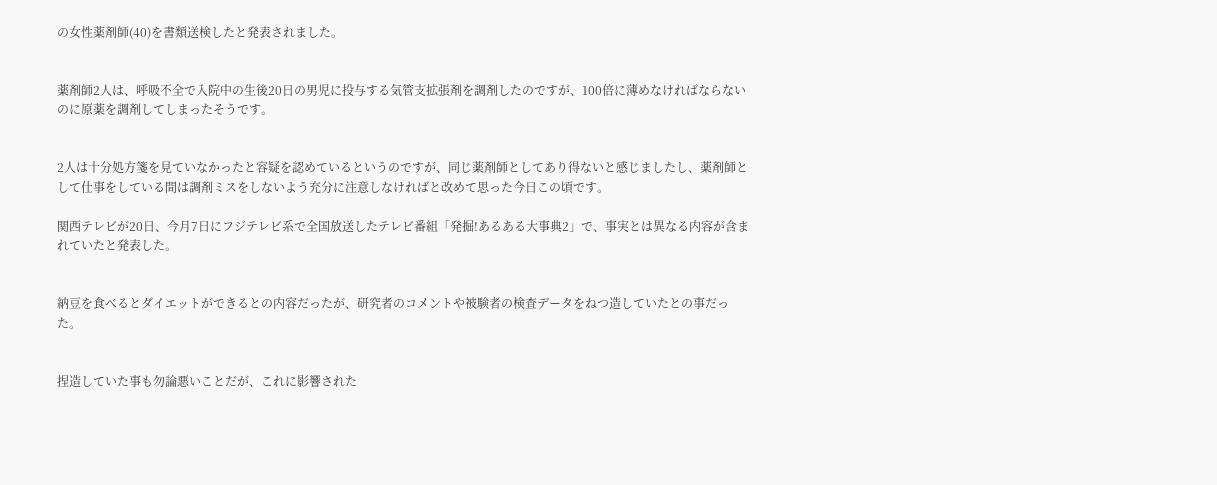の女性薬剤師(40)を書類送検したと発表されました。


薬剤師2人は、呼吸不全で入院中の生後20日の男児に投与する気管支拡張剤を調剤したのですが、100倍に薄めなければならないのに原薬を調剤してしまったそうです。


2人は十分処方箋を見ていなかったと容疑を認めているというのですが、同じ薬剤師としてあり得ないと感じましたし、薬剤師として仕事をしている間は調剤ミスをしないよう充分に注意しなければと改めて思った今日この頃です。

関西テレビが20日、今月7日にフジテレビ系で全国放送したテレビ番組「発掘!あるある大事典2」で、事実とは異なる内容が含まれていたと発表した。


納豆を食べるとダイエットができるとの内容だったが、研究者のコメントや被験者の検査データをねつ造していたとの事だった。


捏造していた事も勿論悪いことだが、これに影響された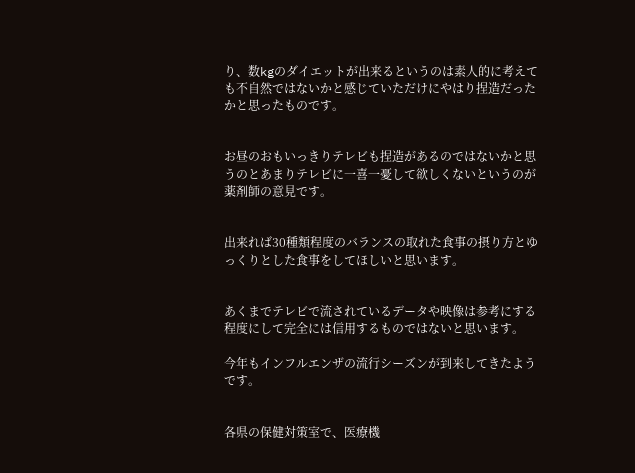り、数kgのダイエットが出来るというのは素人的に考えても不自然ではないかと感じていただけにやはり捏造だったかと思ったものです。


お昼のおもいっきりテレビも捏造があるのではないかと思うのとあまりテレビに一喜一憂して欲しくないというのが薬剤師の意見です。


出来れば30種類程度のバランスの取れた食事の摂り方とゆっくりとした食事をしてほしいと思います。


あくまでテレビで流されているデータや映像は参考にする程度にして完全には信用するものではないと思います。

今年もインフルエンザの流行シーズンが到来してきたようです。


各県の保健対策室で、医療機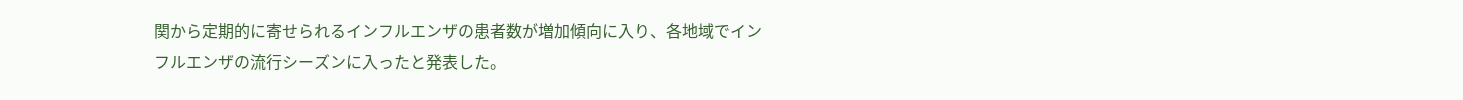関から定期的に寄せられるインフルエンザの患者数が増加傾向に入り、各地域でインフルエンザの流行シーズンに入ったと発表した。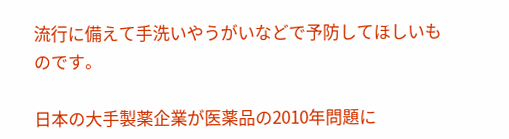流行に備えて手洗いやうがいなどで予防してほしいものです。

日本の大手製薬企業が医薬品の2010年問題に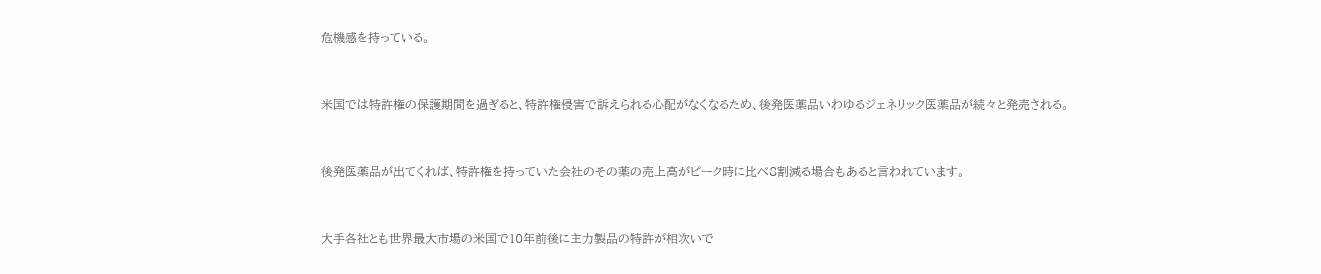危機感を持っている。


米国では特許権の保護期間を過ぎると、特許権侵害で訴えられる心配がなくなるため、後発医薬品いわゆるジェネリック医薬品が続々と発売される。


後発医薬品が出てくれば、特許権を持っていた会社のその薬の売上高がピーク時に比べ8割減る場合もあると言われています。


大手各社とも世界最大市場の米国で10年前後に主力製品の特許が相次いで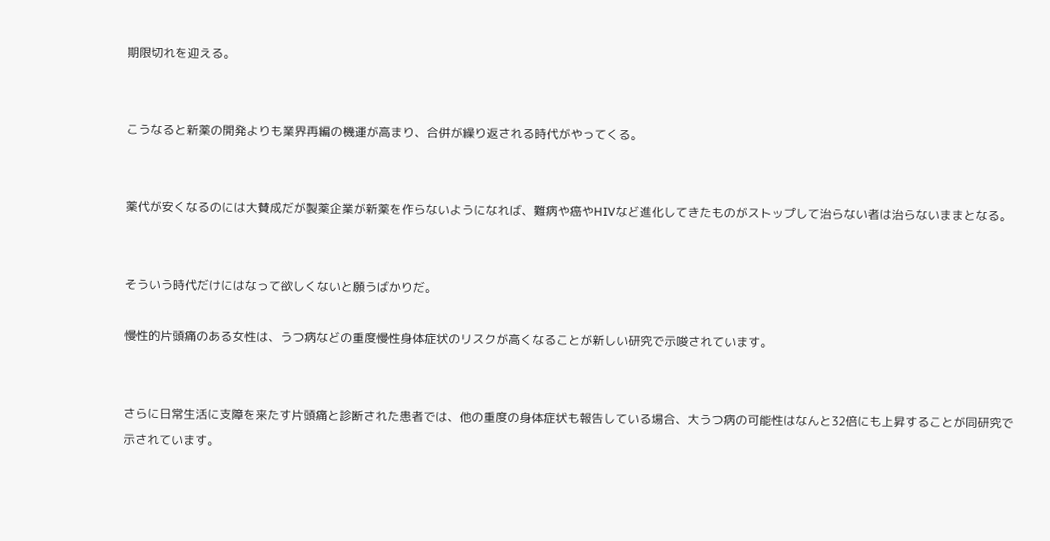期限切れを迎える。


こうなると新薬の開発よりも業界再編の機運が高まり、合併が繰り返される時代がやってくる。


薬代が安くなるのには大賛成だが製薬企業が新薬を作らないようになれば、難病や癌やHIVなど進化してきたものがストップして治らない者は治らないままとなる。


そういう時代だけにはなって欲しくないと願うばかりだ。

慢性的片頭痛のある女性は、うつ病などの重度慢性身体症状のリスクが高くなることが新しい研究で示唆されています。


さらに日常生活に支障を来たす片頭痛と診断された患者では、他の重度の身体症状も報告している場合、大うつ病の可能性はなんと32倍にも上昇することが同研究で示されています。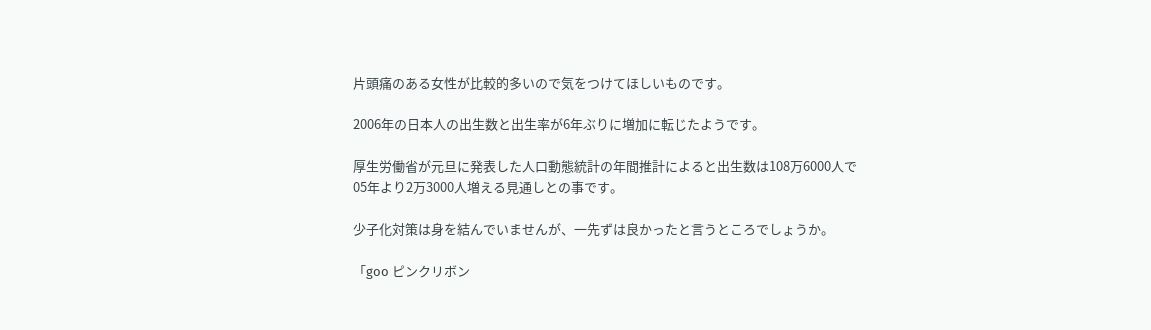片頭痛のある女性が比較的多いので気をつけてほしいものです。

2006年の日本人の出生数と出生率が6年ぶりに増加に転じたようです。

厚生労働省が元旦に発表した人口動態統計の年間推計によると出生数は108万6000人で05年より2万3000人増える見通しとの事です。

少子化対策は身を結んでいませんが、一先ずは良かったと言うところでしょうか。

「goo ピンクリボン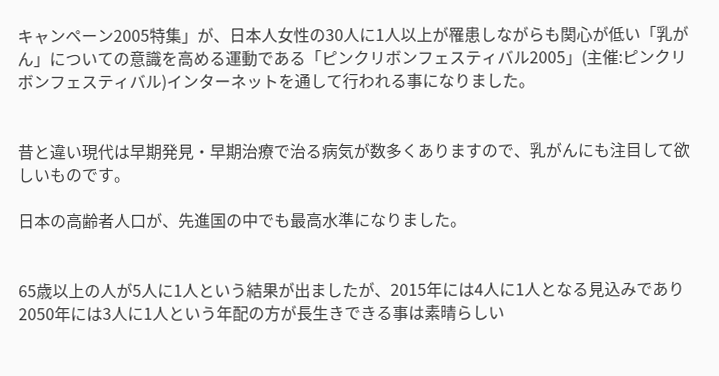キャンペーン2005特集」が、日本人女性の30人に1人以上が罹患しながらも関心が低い「乳がん」についての意識を高める運動である「ピンクリボンフェスティバル2005」(主催:ピンクリボンフェスティバル)インターネットを通して行われる事になりました。


昔と違い現代は早期発見・早期治療で治る病気が数多くありますので、乳がんにも注目して欲しいものです。

日本の高齢者人口が、先進国の中でも最高水準になりました。


65歳以上の人が5人に1人という結果が出ましたが、2015年には4人に1人となる見込みであり2050年には3人に1人という年配の方が長生きできる事は素晴らしい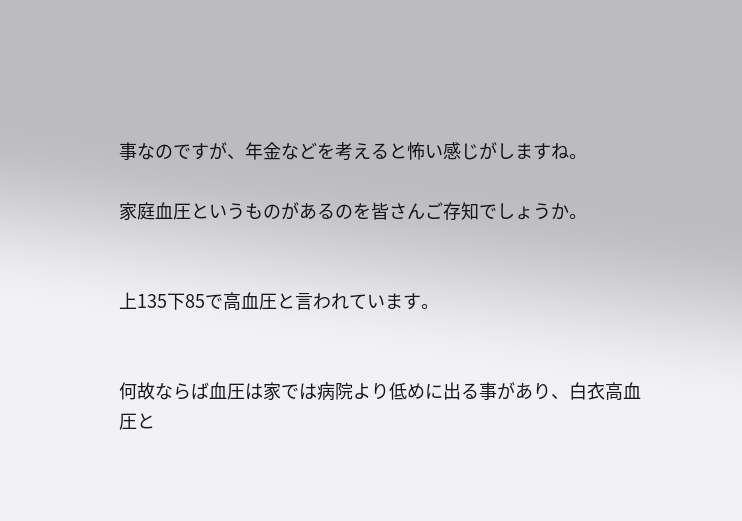事なのですが、年金などを考えると怖い感じがしますね。

家庭血圧というものがあるのを皆さんご存知でしょうか。


上135下85で高血圧と言われています。


何故ならば血圧は家では病院より低めに出る事があり、白衣高血圧と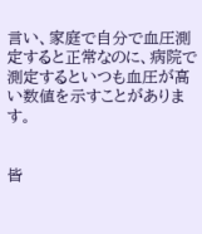言い、家庭で自分で血圧測定すると正常なのに、病院で測定するといつも血圧が高い数値を示すことがあります。


皆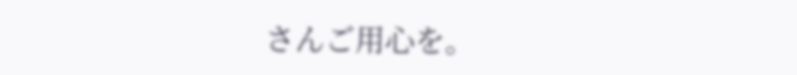さんご用心を。